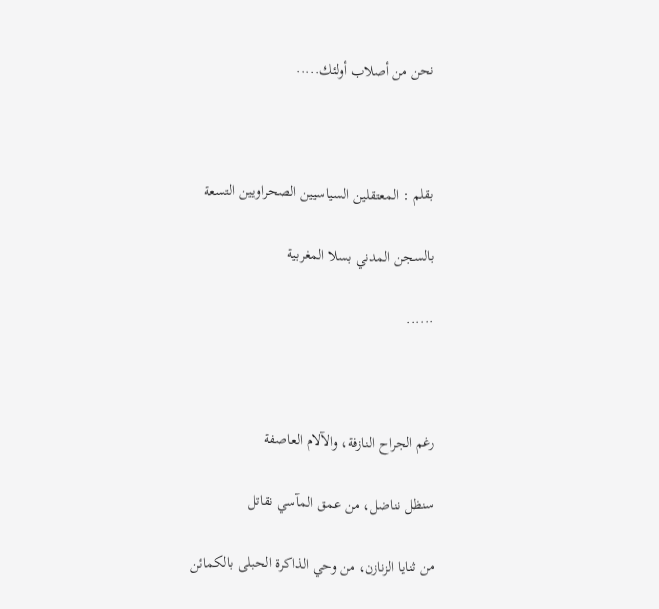نحن من أصلاب أولئك.....



بقلم : المعتقلين السياسيين الصحراويين التسعة

بالسجن المدني بسلا المغربية

......



رغم الجراح النازفة، والآلام العاصفة

سنظل نناضل، من عمق المآسي نقاتل

من ثنايا الزنازن، من وحي الذاكرة الحبلى بالكمائن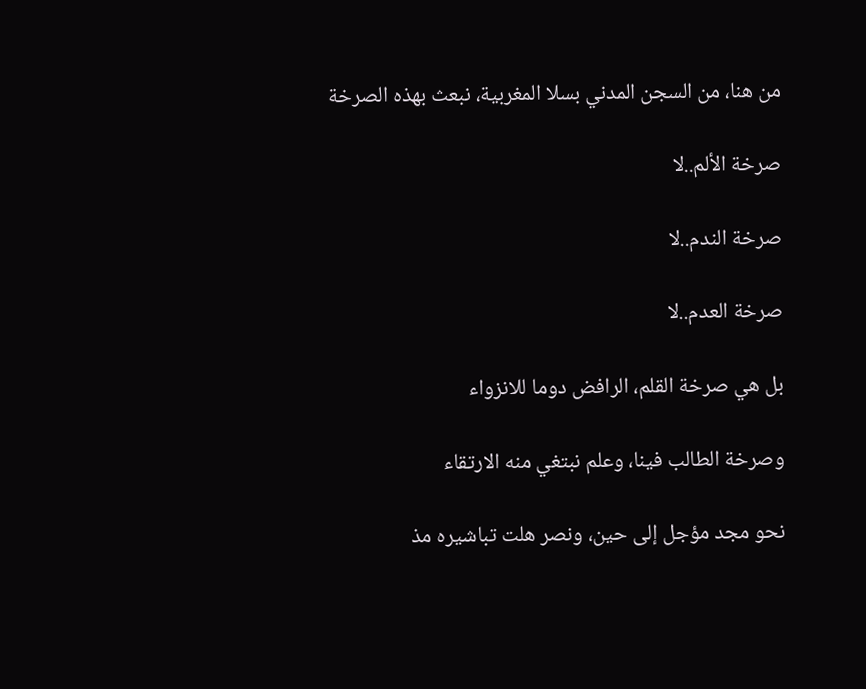من هنا، من السجن المدني بسلا المغربية، نبعث بهذه الصرخة

صرخة الألم..لا

صرخة الندم..لا

صرخة العدم..لا

بل هي صرخة القلم، الرافض دوما للانزواء

وصرخة الطالب فينا، وعلم نبتغي منه الارتقاء

نحو مجد مؤجل إلى حين، ونصر هلت تباشيره مذ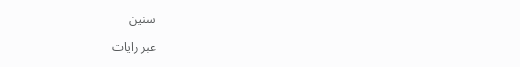سنين

عبر رايات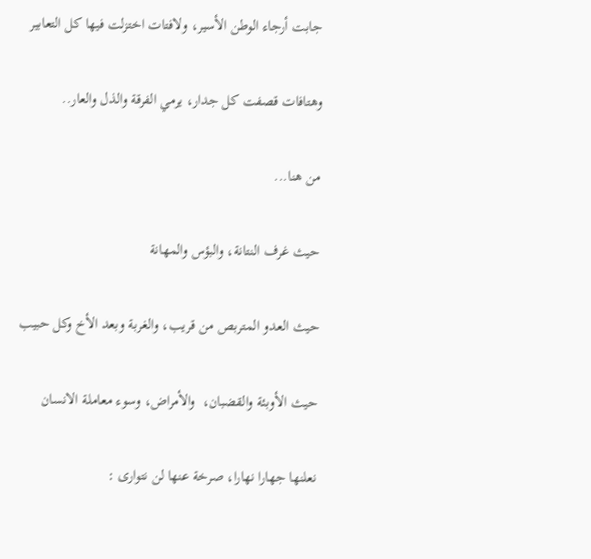جابت أرجاء الوطن الأسير، ولافتات اختزلت فيها كل التعابير

وهتافات قصفت كل جدار، يرمي الفرقة والذل والعار..

من هنا...

حيث غرف النتانة، والبؤس والمهانة

حيث العدو المتربص من قريب، والغربة وبعد الأخ وكل حبيب

حيث الأوبئة والقضبان،  والأمراض، وسوء معاملة الانسان

نعلنها جهارا نهارا، صرخة عنها لن نتوارى :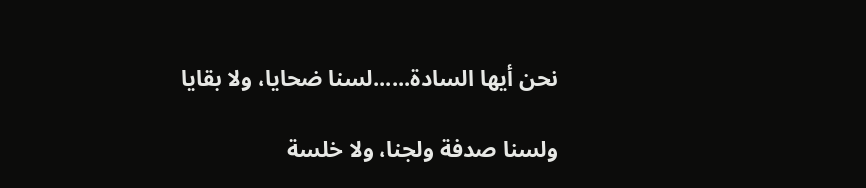نحن أيها السادة......لسنا ضحايا، ولا بقايا

ولسنا صدفة ولجنا، ولا خلسة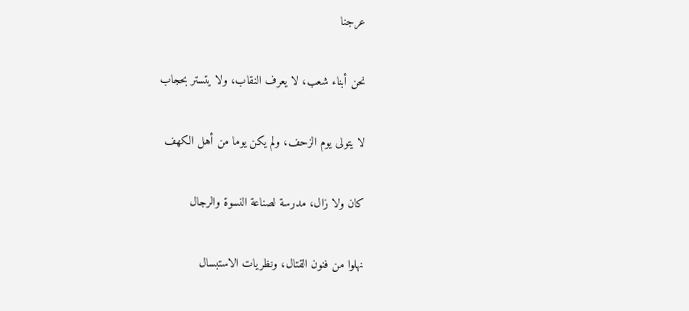عرجنا

نحن أبناء شعب، لا يعرف النقاب، ولا يتستر بحجاب

لا يتولى يوم الزحف، ولم يكن يوما من أهل الكهف

كان ولا زال، مدرسة لصناعة النسوة والرجال

نهلوا من فنون القتال، ونظريات الاستبسال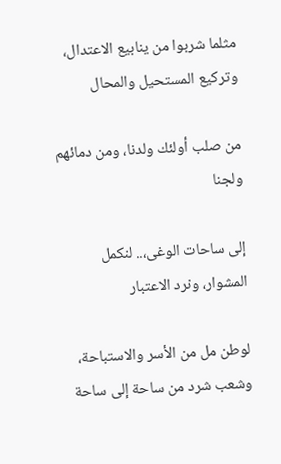مثلما شربوا من ينابيع الاعتدال، وتركيع المستحيل والمحال

من صلب أولئك ولدنا، ومن دمائهم ولجنا

إلى ساحات الوغى،.. لنكمل المشوار، ونرد الاعتبار

لوطن مل من الأسر والاستباحة، وشعب شرد من ساحة إلى ساحة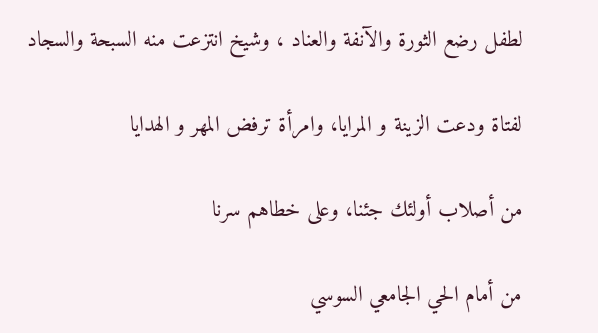لطفل رضع الثورة والآنفة والعناد ، وشيخ انتزعت منه السبحة والسجاد

لفتاة ودعت الزينة و المرايا، وامرأة ترفض المهر و الهدايا

من أصلاب أولئك جئنا، وعلى خطاهم سرنا

من أمام الحي الجامعي السوسي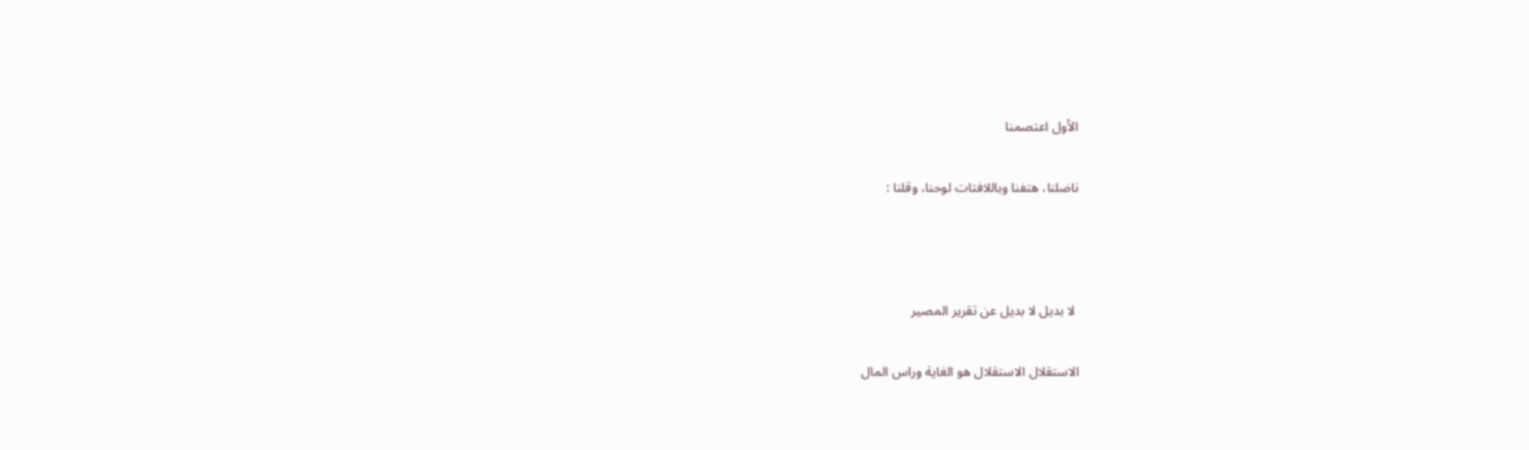الأول اعتصمنا

ناضلنا، هتفنا وباللافتات لوحنا، وقلنا :



 لا بديل لا بديل عن تقرير المصير

الاستقلال الاستقلال هو الغاية وراس المال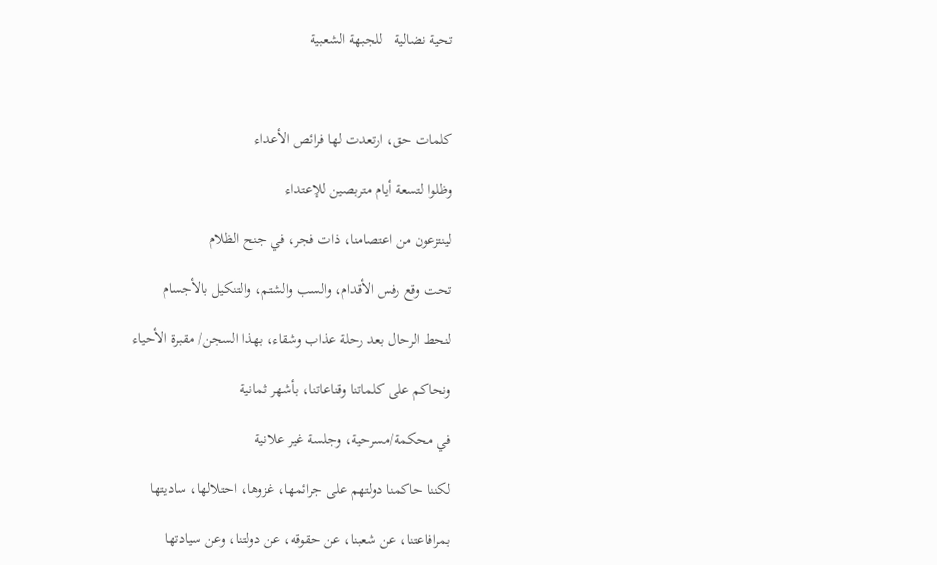تحية نضالية   للجبهة الشعبية



كلمات حق، ارتعدت لها فرائص الأعداء

وظلوا لتسعة أيام متربصين للإعتداء

لينتزعون من اعتصامنا، ذات فجر، في جنح الظلام

تحت وقع رفس الأقدام، والسب والشتم، والتنكيل بالأجسام

لنحط الرحال بعد رحلة عذاب وشقاء، بهذا السجن/ مقبرة الأحياء

ونحاكم على كلماتنا وقناعاتنا، بأشهر ثمانية

في محكمة/مسرحية، وجلسة غير علانية

لكننا حاكمنا دولتهم على جرائمها، غزوها، احتلالها، ساديتها

بمرافاعتنا، عن شعبنا، عن حقوقه، عن دولتنا، وعن سيادتها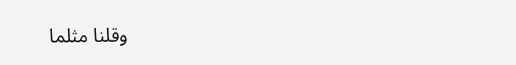وقلنا مثلما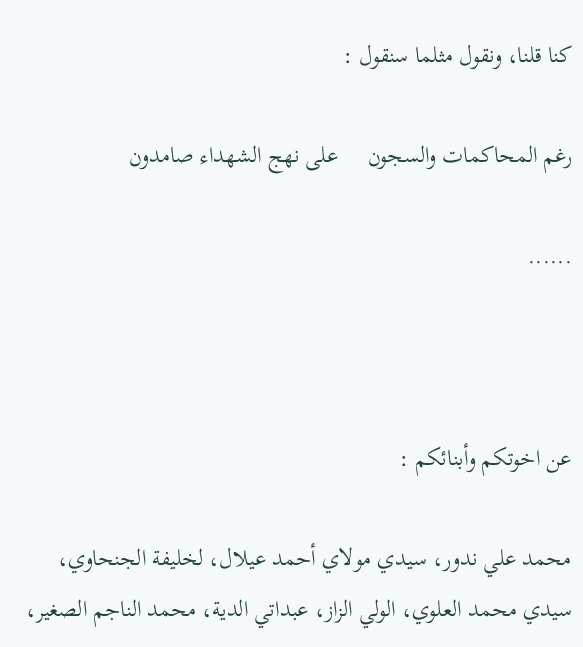كنا قلنا، ونقول مثلما سنقول :

رغم المحاكمات والسجون     على نهج الشهداء صامدون

......



عن اخوتكم وأبنائكم :

محمد علي ندور، سيدي مولاي أحمد عيلال، لخليفة الجنحاوي، سيدي محمد العلوي، الولي الزاز، عبداتي الدية، محمد الناجم الصغير،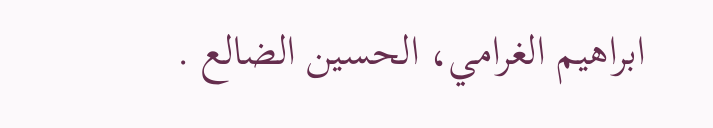ابراهيم الغرامي، الحسين الضالع .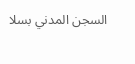السجن المدني بسلا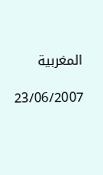المغربية

23/06/2007